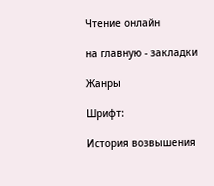Чтение онлайн

на главную - закладки

Жанры

Шрифт:

История возвышения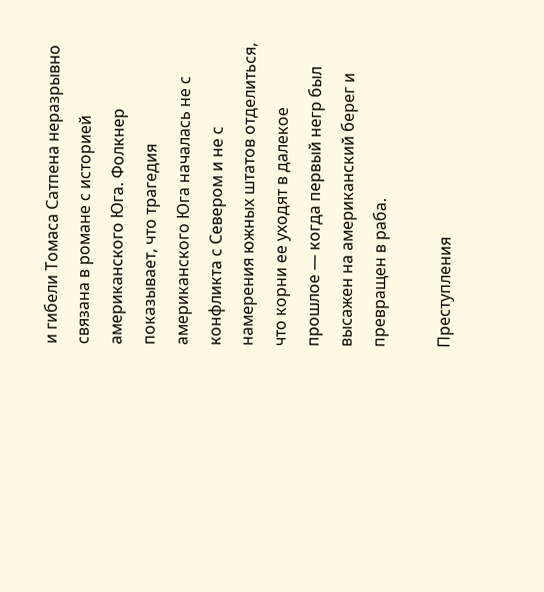и гибели Томаса Сатпена неразрывно связана в романе с историей американского Юга. Фолкнер показывает, что трагедия американского Юга началась не с конфликта с Севером и не с намерения южных штатов отделиться, что корни ее уходят в далекое прошлое — когда первый негр был высажен на американский берег и превращен в раба.

Преступления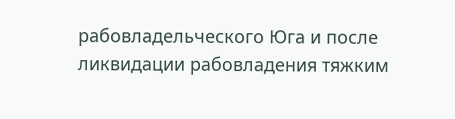рабовладельческого Юга и после ликвидации рабовладения тяжким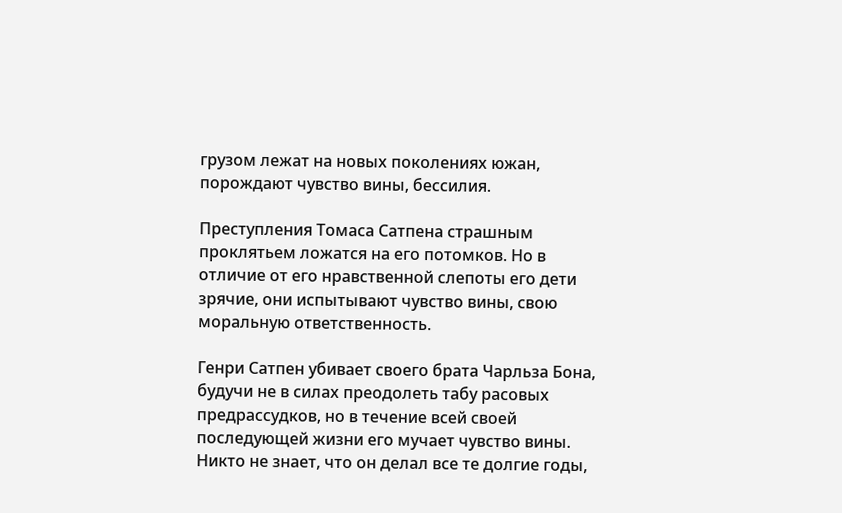грузом лежат на новых поколениях южан, порождают чувство вины, бессилия.

Преступления Томаса Сатпена страшным проклятьем ложатся на его потомков. Но в отличие от его нравственной слепоты его дети зрячие, они испытывают чувство вины, свою моральную ответственность.

Генри Сатпен убивает своего брата Чарльза Бона, будучи не в силах преодолеть табу расовых предрассудков, но в течение всей своей последующей жизни его мучает чувство вины. Никто не знает, что он делал все те долгие годы,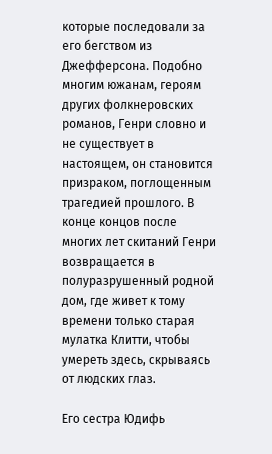которые последовали за его бегством из Джефферсона. Подобно многим южанам, героям других фолкнеровских романов, Генри словно и не существует в настоящем, он становится призраком, поглощенным трагедией прошлого. В конце концов после многих лет скитаний Генри возвращается в полуразрушенный родной дом, где живет к тому времени только старая мулатка Клитти, чтобы умереть здесь, скрываясь от людских глаз.

Его сестра Юдифь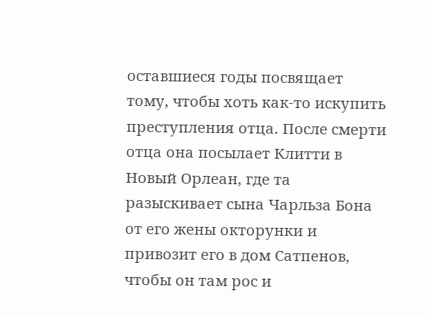оставшиеся годы посвящает тому, чтобы хоть как-то искупить преступления отца. После смерти отца она посылает Клитти в Новый Орлеан, где та разыскивает сына Чарльза Бона от его жены окторунки и привозит его в дом Сатпенов, чтобы он там рос и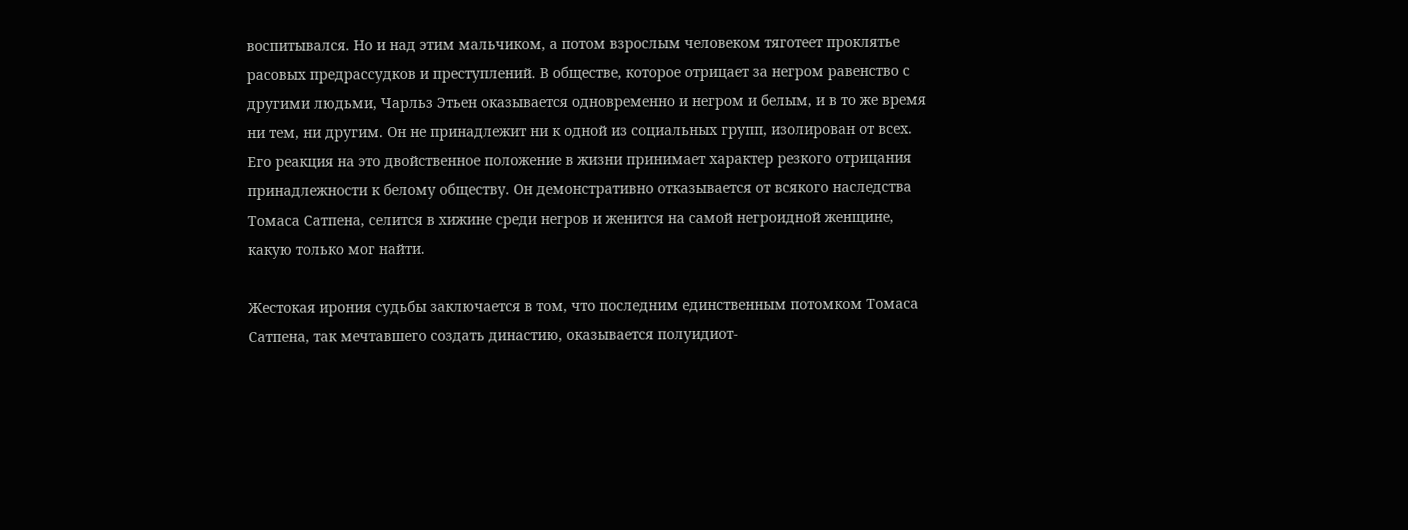воспитывался. Но и над этим мальчиком, а потом взрослым человеком тяготеет проклятье расовых предрассудков и преступлений. В обществе, которое отрицает за негром равенство с другими людьми, Чарльз Этьен оказывается одновременно и негром и белым, и в то же время ни тем, ни другим. Он не принадлежит ни к одной из социальных групп, изолирован от всех. Его реакция на это двойственное положение в жизни принимает характер резкого отрицания принадлежности к белому обществу. Он демонстративно отказывается от всякого наследства Томаса Сатпена, селится в хижине среди негров и женится на самой негроидной женщине, какую только мог найти.

Жестокая ирония судьбы заключается в том, что последним единственным потомком Томаса Сатпена, так мечтавшего создать династию, оказывается полуидиот-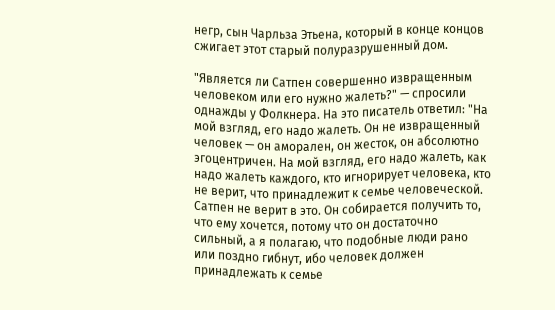негр, сын Чарльза Этьена, который в конце концов сжигает этот старый полуразрушенный дом.

"Является ли Сатпен совершенно извращенным человеком или его нужно жалеть?" — спросили однажды у Фолкнера. На это писатель ответил: "На мой взгляд, его надо жалеть. Он не извращенный человек — он аморален, он жесток, он абсолютно эгоцентричен. На мой взгляд, его надо жалеть, как надо жалеть каждого, кто игнорирует человека, кто не верит, что принадлежит к семье человеческой. Сатпен не верит в это. Он собирается получить то, что ему хочется, потому что он достаточно сильный, а я полагаю, что подобные люди рано или поздно гибнут, ибо человек должен принадлежать к семье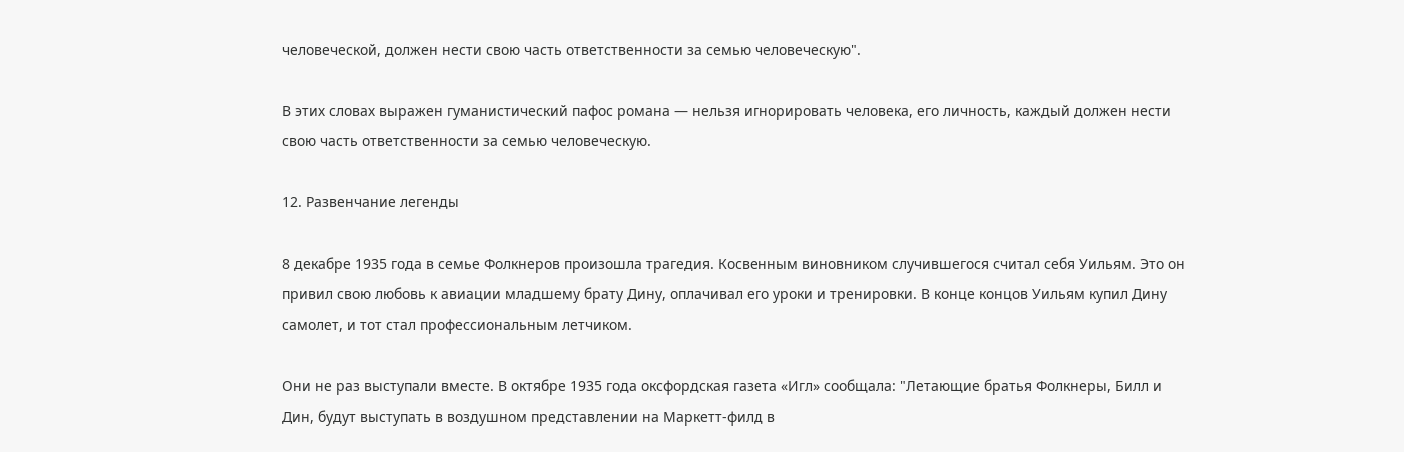человеческой, должен нести свою часть ответственности за семью человеческую".

В этих словах выражен гуманистический пафос романа — нельзя игнорировать человека, его личность, каждый должен нести свою часть ответственности за семью человеческую.

12. Развенчание легенды

8 декабре 1935 года в семье Фолкнеров произошла трагедия. Косвенным виновником случившегося считал себя Уильям. Это он привил свою любовь к авиации младшему брату Дину, оплачивал его уроки и тренировки. В конце концов Уильям купил Дину самолет, и тот стал профессиональным летчиком.

Они не раз выступали вместе. В октябре 1935 года оксфордская газета «Игл» сообщала: "Летающие братья Фолкнеры, Билл и Дин, будут выступать в воздушном представлении на Маркетт-филд в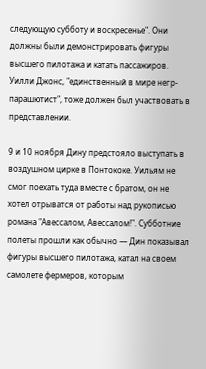следующую субботу и воскресенье". Они должны были демонстрировать фигуры высшего пилотажа и катать пассажиров. Уилли Джонс, "единственный в мире негр-парашютист", тоже должен был участвовать в представлении.

9 и 10 ноября Дину предстояло выступать в воздушном цирке в Понтококе. Уильям не смог поехать туда вместе с братом, он не хотел отрыватся от работы над рукописью романа "Авессалом, Авессалом!". Субботние полеты прошли как обычно — Дин показывал фигуры высшего пилотажа, катал на своем самолете фермеров, которым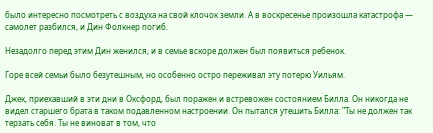было интересно посмотреть с воздуха на свой клочок земли. А в воскресенье произошла катастрофа — самолет разбился, и Дин Фолкнер погиб.

Незадолго перед этим Дин женился, и в семье вскоре должен был появиться ребенок.

Горе всей семьи было безутешным, но особенно остро переживал эту потерю Уильям.

Джек, приехавший в эти дни в Оксфорд, был поражен и встревожен состоянием Билла. Он никогда не видел старшего брата в таком подавленном настроении. Он пытался утешить Билла: "Ты не должен так терзать себя. Ты не виноват в том, что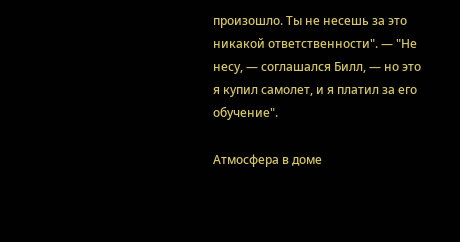произошло. Ты не несешь за это никакой ответственности". — "Не несу, — соглашался Билл, — но это я купил самолет, и я платил за его обучение".

Атмосфера в доме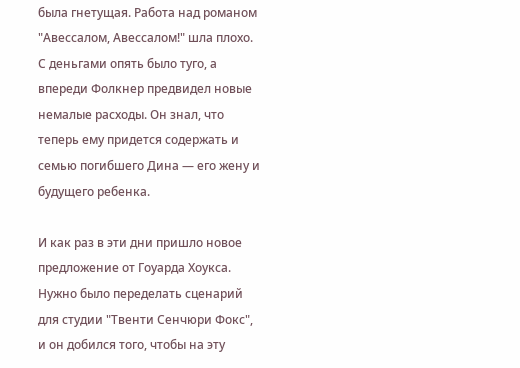была гнетущая. Работа над романом "Авессалом, Авессалом!" шла плохо. С деньгами опять было туго, а впереди Фолкнер предвидел новые немалые расходы. Он знал, что теперь ему придется содержать и семью погибшего Дина — его жену и будущего ребенка.

И как раз в эти дни пришло новое предложение от Гоуарда Хоукса. Нужно было переделать сценарий для студии "Твенти Сенчюри Фокс", и он добился того, чтобы на эту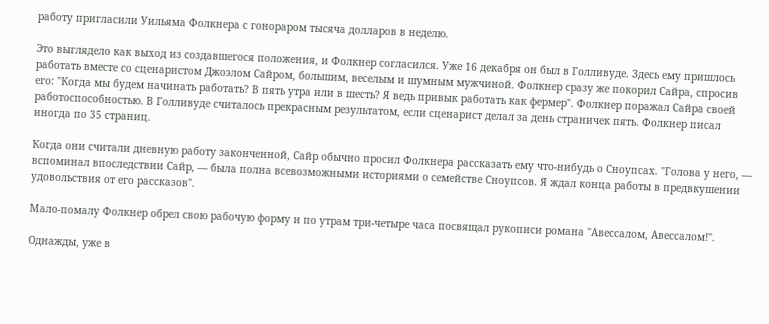работу пригласили Уильяма Фолкнера с гонораром тысяча долларов в неделю.

Это выглядело как выход из создавшегося положения, и Фолкнер согласился. Уже 16 декабря он был в Голливуде. Здесь ему пришлось работать вместе со сценаристом Джоэлом Сайром, большим, веселым и шумным мужчиной. Фолкнер сразу же покорил Сайра, спросив его: "Когда мы будем начинать работать? В пять утра или в шесть? Я ведь привык работать как фермер". Фолкнер поражал Сайра своей работоспособностью. В Голливуде считалось прекрасным результатом, если сценарист делал за день страничек пять. Фолкнер писал иногда по 35 страниц.

Когда они считали дневную работу законченной, Сайр обычно просил Фолкнера рассказать ему что-нибудь о Сноупсах. "Голова у него, — вспоминал впоследствии Сайр, — была полна всевозможными историями о семействе Сноупсов. Я ждал конца работы в предвкушении удовольствия от его рассказов".

Мало-помалу Фолкнер обрел свою рабочую форму и по утрам три-четыре часа посвящал рукописи романа "Авессалом, Авессалом!".

Однажды, уже в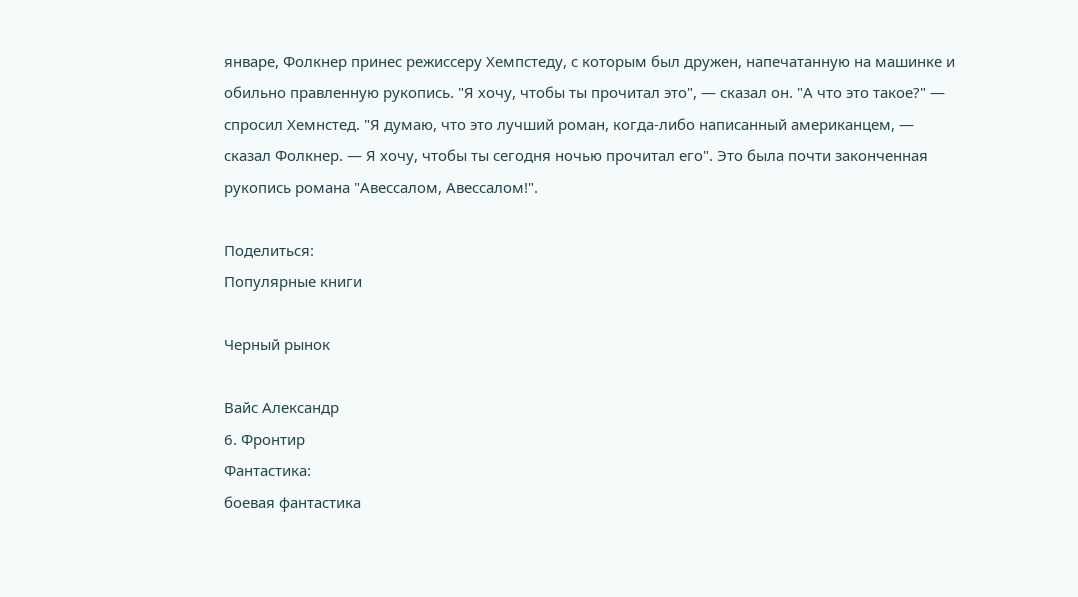январе, Фолкнер принес режиссеру Хемпстеду, с которым был дружен, напечатанную на машинке и обильно правленную рукопись. "Я хочу, чтобы ты прочитал это", — сказал он. "А что это такое?" — спросил Хемнстед. "Я думаю, что это лучший роман, когда-либо написанный американцем, — сказал Фолкнер. — Я хочу, чтобы ты сегодня ночью прочитал его". Это была почти законченная рукопись романа "Авессалом, Авессалом!".

Поделиться:
Популярные книги

Черный рынок

Вайс Александр
6. Фронтир
Фантастика:
боевая фантастика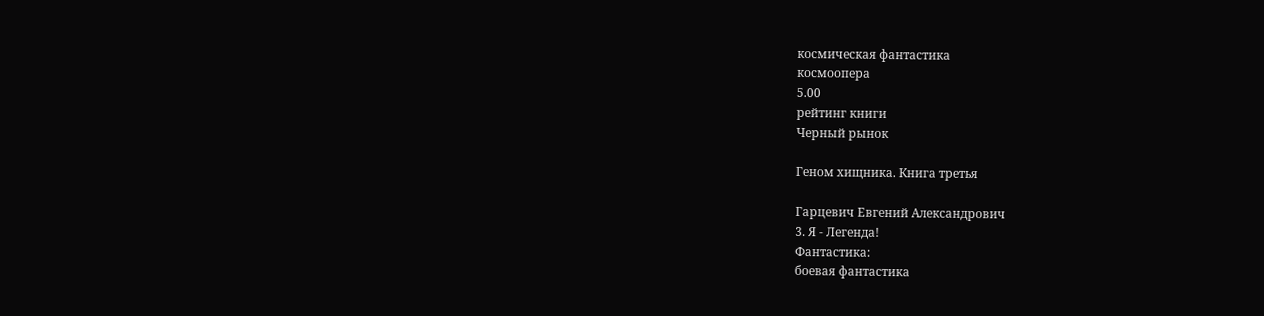космическая фантастика
космоопера
5.00
рейтинг книги
Черный рынок

Геном хищника. Книга третья

Гарцевич Евгений Александрович
3. Я - Легенда!
Фантастика:
боевая фантастика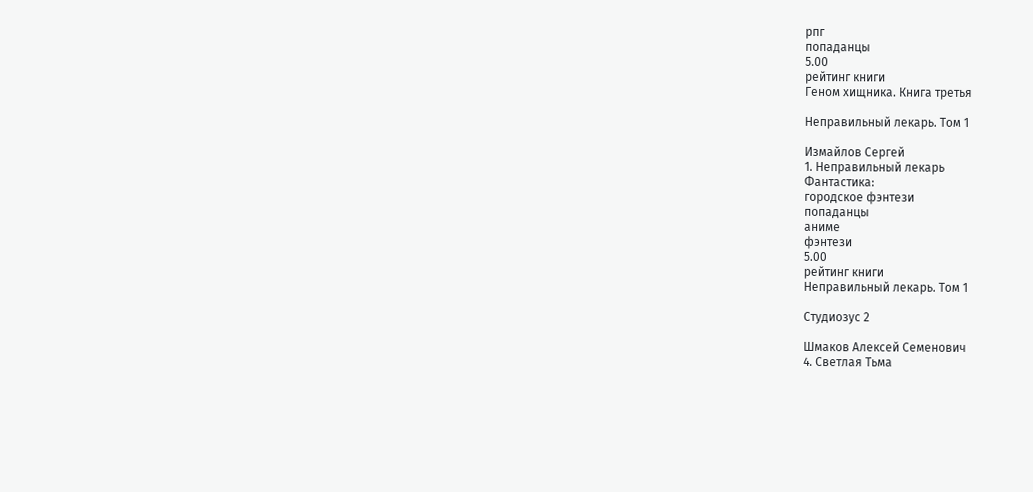рпг
попаданцы
5.00
рейтинг книги
Геном хищника. Книга третья

Неправильный лекарь. Том 1

Измайлов Сергей
1. Неправильный лекарь
Фантастика:
городское фэнтези
попаданцы
аниме
фэнтези
5.00
рейтинг книги
Неправильный лекарь. Том 1

Студиозус 2

Шмаков Алексей Семенович
4. Светлая Тьма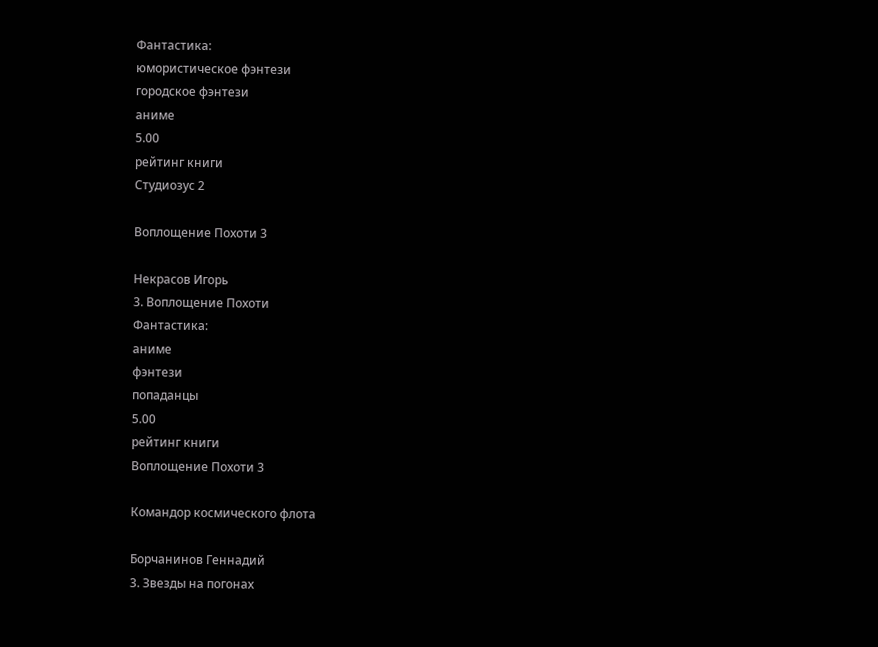Фантастика:
юмористическое фэнтези
городское фэнтези
аниме
5.00
рейтинг книги
Студиозус 2

Воплощение Похоти 3

Некрасов Игорь
3. Воплощение Похоти
Фантастика:
аниме
фэнтези
попаданцы
5.00
рейтинг книги
Воплощение Похоти 3

Командор космического флота

Борчанинов Геннадий
3. Звезды на погонах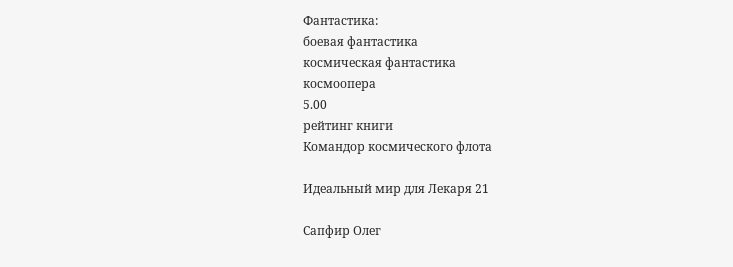Фантастика:
боевая фантастика
космическая фантастика
космоопера
5.00
рейтинг книги
Командор космического флота

Идеальный мир для Лекаря 21

Сапфир Олег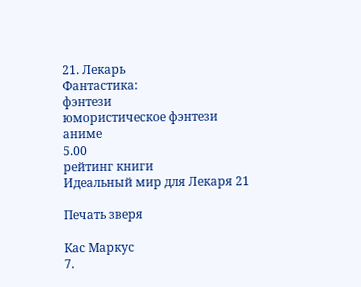21. Лекарь
Фантастика:
фэнтези
юмористическое фэнтези
аниме
5.00
рейтинг книги
Идеальный мир для Лекаря 21

Печать зверя

Кас Маркус
7.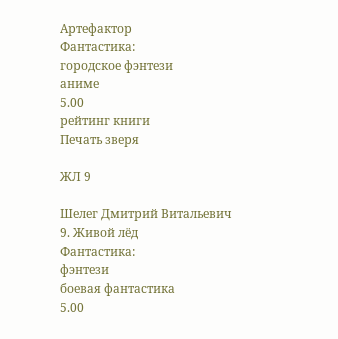Артефактор
Фантастика:
городское фэнтези
аниме
5.00
рейтинг книги
Печать зверя

ЖЛ 9

Шелег Дмитрий Витальевич
9. Живой лёд
Фантастика:
фэнтези
боевая фантастика
5.00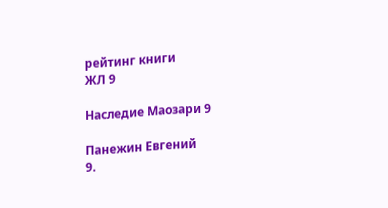рейтинг книги
ЖЛ 9

Наследие Маозари 9

Панежин Евгений
9.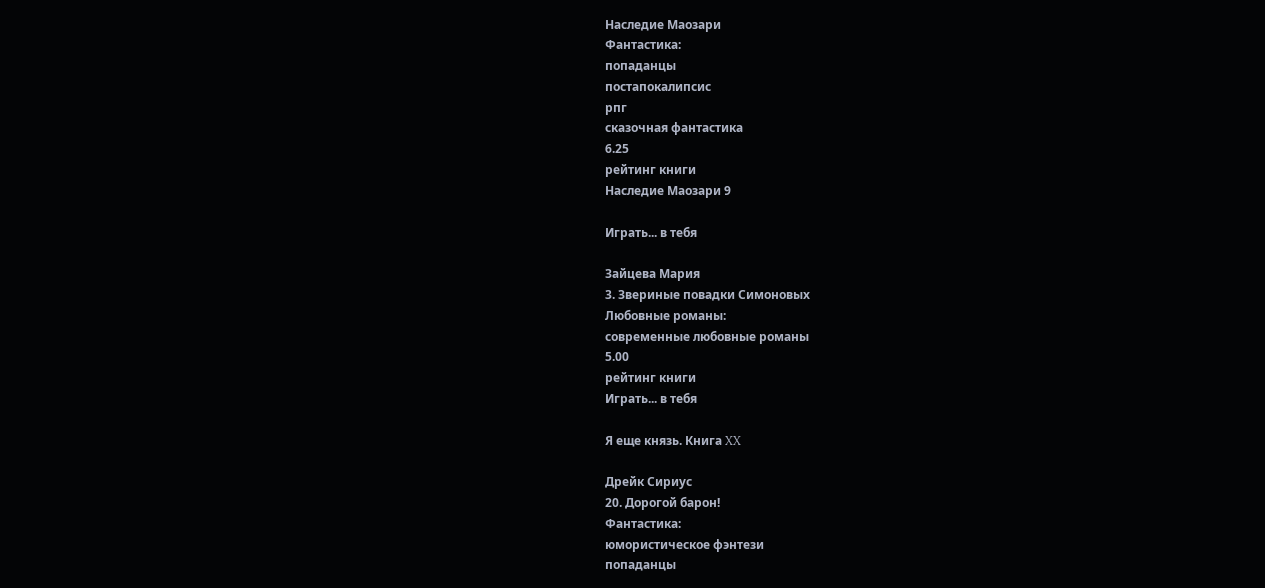Наследие Маозари
Фантастика:
попаданцы
постапокалипсис
рпг
сказочная фантастика
6.25
рейтинг книги
Наследие Маозари 9

Играть... в тебя

Зайцева Мария
3. Звериные повадки Симоновых
Любовные романы:
современные любовные романы
5.00
рейтинг книги
Играть... в тебя

Я еще князь. Книга XX

Дрейк Сириус
20. Дорогой барон!
Фантастика:
юмористическое фэнтези
попаданцы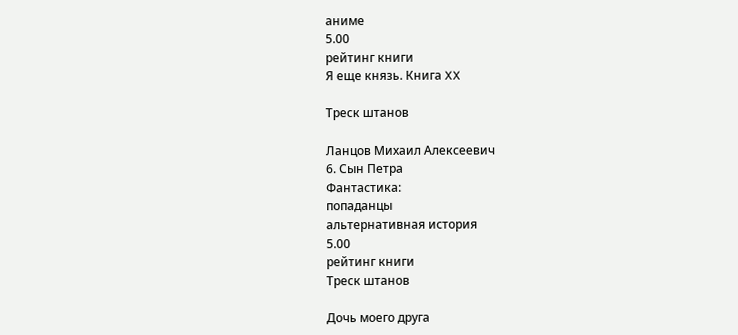аниме
5.00
рейтинг книги
Я еще князь. Книга XX

Треск штанов

Ланцов Михаил Алексеевич
6. Сын Петра
Фантастика:
попаданцы
альтернативная история
5.00
рейтинг книги
Треск штанов

Дочь моего друга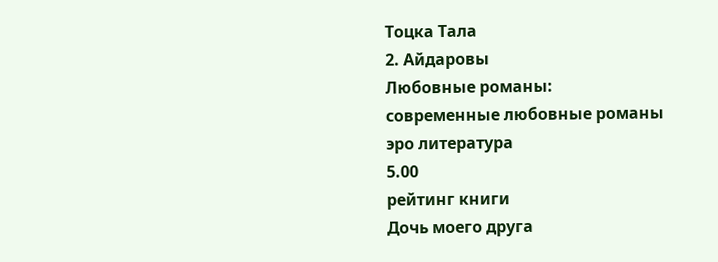Тоцка Тала
2. Айдаровы
Любовные романы:
современные любовные романы
эро литература
5.00
рейтинг книги
Дочь моего друга